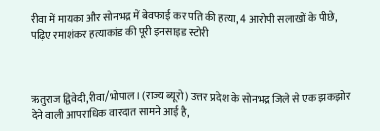रीवा में मायका और सोनभद्र में बेवफाई कर पति की हत्या, 4 आरोपी सलाखों के पीछे, पढ़िए रमाशंकर हत्याकांड की पूरी इनसाइड स्टोरी



ऋतुराज द्विवेदी,रीवा/भोपाल। (राज्य ब्यूरो) उत्तर प्रदेश के सोनभद्र जिले से एक झकझोर देने वाली आपराधिक वारदात सामने आई है,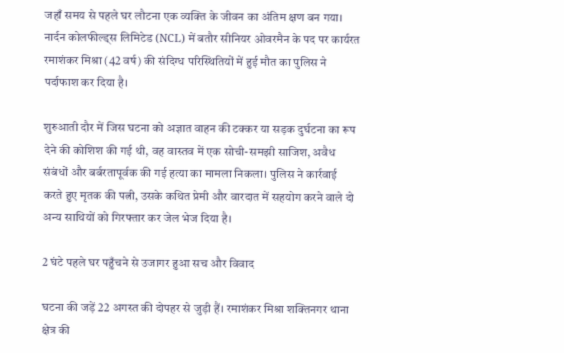जहाँ समय से पहले घर लौटना एक व्यक्ति के जीवन का अंतिम क्षण बन गया। नार्दन कोलफील्ड्स लिमिटेड (NCL) में बतौर सीनियर ओवरमैन के पद पर कार्यरत रमाशंकर मिश्रा (42 वर्ष) की संदिग्ध परिस्थितियों में हुई मौत का पुलिस ने पर्दाफाश कर दिया है।

शुरुआती दौर में जिस घटना को अज्ञात वाहन की टक्कर या सड़क दुर्घटना का रूप देने की कोशिश की गई थी, वह वास्तव में एक सोची-समझी साजिश, अवैध संबंधों और बर्बरतापूर्वक की गई हत्या का मामला निकला। पुलिस ने कार्रवाई करते हुए मृतक की पत्नी, उसके कथित प्रेमी और वारदात में सहयोग करने वाले दो अन्य साथियों को गिरफ्तार कर जेल भेज दिया है।

2 घंटे पहले घर पहुँचने से उजागर हुआ सच और विवाद

घटना की जड़ें 22 अगस्त की दोपहर से जुड़ी हैं। रमाशंकर मिश्रा शक्तिनगर थाना क्षेत्र की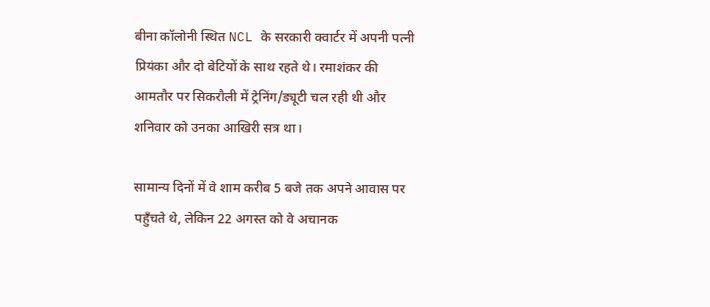बीना कॉलोनी स्थित NCL के सरकारी क्वार्टर में अपनी पत्नी प्रियंका और दो बेटियों के साथ रहते थे। रमाशंकर की आमतौर पर सिकरौली में ट्रेनिंग/ड्यूटी चल रही थी और शनिवार को उनका आखिरी सत्र था।

सामान्य दिनों में वे शाम करीब 5 बजे तक अपने आवास पर पहुँचते थे, लेकिन 22 अगस्त को वे अचानक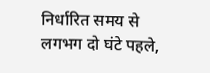निर्धारित समय से लगभग दो घंटे पहले,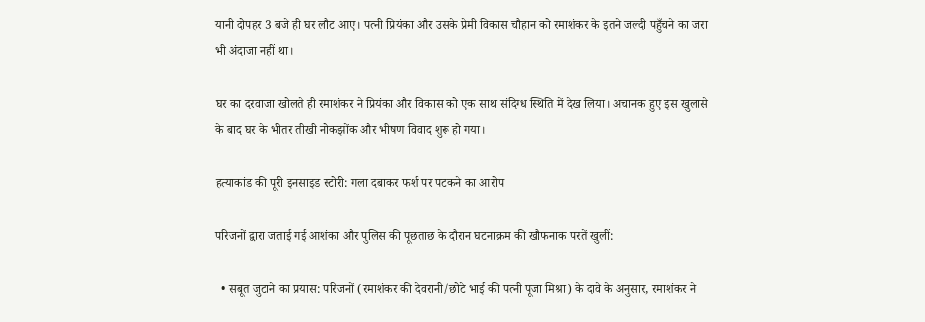यानी दोपहर 3 बजे ही घर लौट आए। पत्नी प्रियंका और उसके प्रेमी विकास चौहान को रमाशंकर के इतने जल्दी पहुँचने का जरा भी अंदाजा नहीं था।

घर का दरवाजा खोलते ही रमाशंकर ने प्रियंका और विकास को एक साथ संदिग्ध स्थिति में देख लिया। अचानक हुए इस खुलासे के बाद घर के भीतर तीखी नोकझोंक और भीषण विवाद शुरू हो गया।

हत्याकांड की पूरी इनसाइड स्टोरी: गला दबाकर फर्श पर पटकने का आरोप

परिजनों द्वारा जताई गई आशंका और पुलिस की पूछताछ के दौरान घटनाक्रम की खौफनाक परतें खुलीं:

  • सबूत जुटाने का प्रयास: परिजनों (रमाशंकर की देवरानी/छोटे भाई की पत्नी पूजा मिश्रा) के दावे के अनुसार, रमाशंकर ने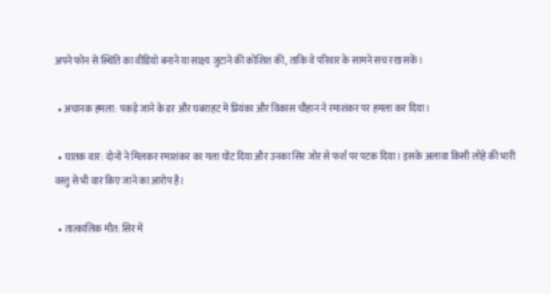अपने फोन से स्थिति का वीडियो बनाने या साक्ष्य जुटाने की कोशिश की, ताकि वे परिवार के सामने सच रख सकें।

  • अचानक हमला: पकड़े जाने के डर और घबराहट में प्रियंका और विकास चौहान ने रमाशंकर पर हमला कर दिया।

  • घातक वार: दोनों ने मिलकर रमाशंकर का गला घोंट दिया और उनका सिर जोर से फर्श पर पटक दिया। इसके अलावा किसी लोहे की भारी वस्तु से भी वार किए जाने का आरोप है।

  • तात्कालिक मौत: सिर में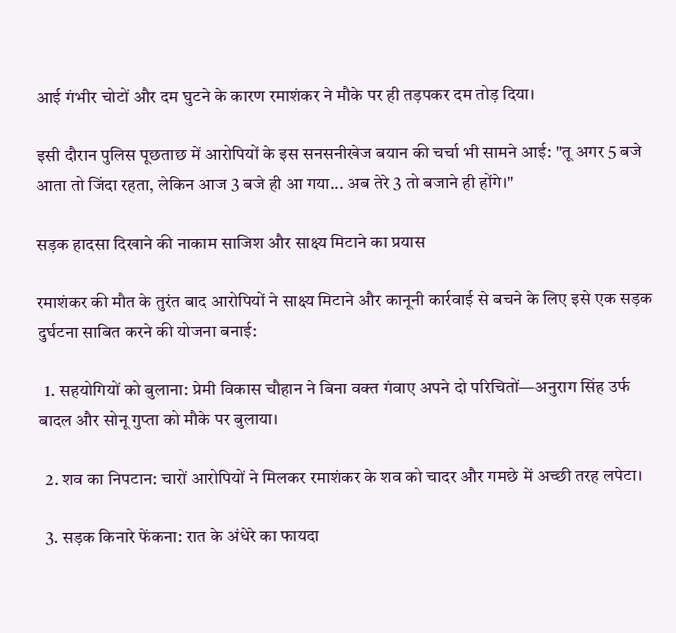आई गंभीर चोटों और दम घुटने के कारण रमाशंकर ने मौके पर ही तड़पकर दम तोड़ दिया।

इसी दौरान पुलिस पूछताछ में आरोपियों के इस सनसनीखेज बयान की चर्चा भी सामने आई: "तू अगर 5 बजे आता तो जिंदा रहता, लेकिन आज 3 बजे ही आ गया... अब तेरे 3 तो बजाने ही होंगे।"

सड़क हादसा दिखाने की नाकाम साजिश और साक्ष्य मिटाने का प्रयास

रमाशंकर की मौत के तुरंत बाद आरोपियों ने साक्ष्य मिटाने और कानूनी कार्रवाई से बचने के लिए इसे एक सड़क दुर्घटना साबित करने की योजना बनाई:

  1. सहयोगियों को बुलाना: प्रेमी विकास चौहान ने बिना वक्त गंवाए अपने दो परिचितों—अनुराग सिंह उर्फ बादल और सोनू गुप्ता को मौके पर बुलाया।

  2. शव का निपटान: चारों आरोपियों ने मिलकर रमाशंकर के शव को चादर और गमछे में अच्छी तरह लपेटा।

  3. सड़क किनारे फेंकना: रात के अंधेरे का फायदा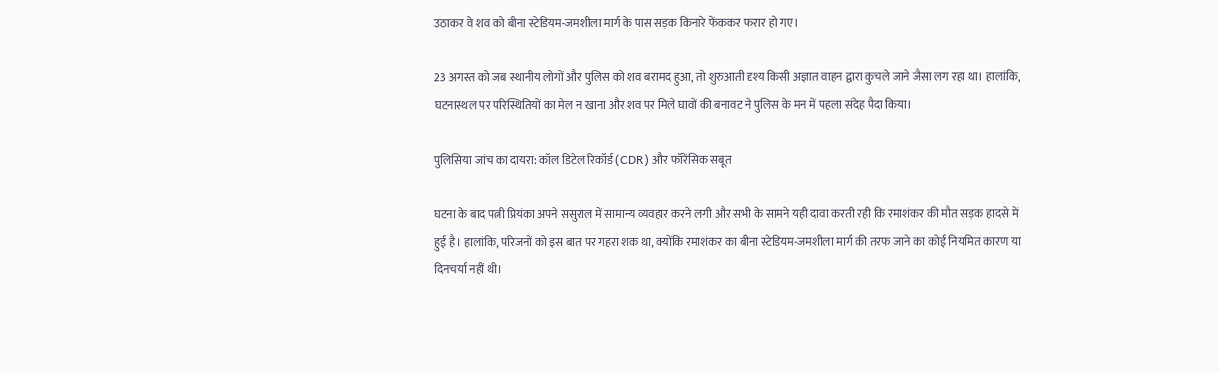उठाकर वे शव को बीना स्टेडियम-जमशीला मार्ग के पास सड़क किनारे फेंककर फरार हो गए।

23 अगस्त को जब स्थानीय लोगों और पुलिस को शव बरामद हुआ, तो शुरुआती दृश्य किसी अज्ञात वाहन द्वारा कुचले जाने जैसा लग रहा था। हालांकि, घटनास्थल पर परिस्थितियों का मेल न खाना और शव पर मिले घावों की बनावट ने पुलिस के मन में पहला संदेह पैदा किया।

पुलिसिया जांच का दायरा: कॉल डिटेल रिकॉर्ड (CDR) और फॉरेंसिक सबूत

घटना के बाद पत्नी प्रियंका अपने ससुराल में सामान्य व्यवहार करने लगी और सभी के सामने यही दावा करती रही कि रमाशंकर की मौत सड़क हादसे में हुई है। हालांकि, परिजनों को इस बात पर गहरा शक था, क्योंकि रमाशंकर का बीना स्टेडियम-जमशीला मार्ग की तरफ जाने का कोई नियमित कारण या दिनचर्या नहीं थी।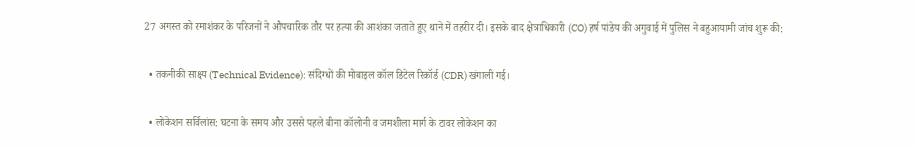27 अगस्त को रमाशंकर के परिजनों ने औपचारिक तौर पर हत्या की आशंका जताते हुए थाने में तहरीर दी। इसके बाद क्षेत्राधिकारी (CO) हर्ष पांडेय की अगुवाई में पुलिस ने बहुआयामी जांच शुरू की:

  • तकनीकी साक्ष्य (Technical Evidence): संदिग्धों की मोबाइल कॉल डिटेल रिकॉर्ड (CDR) खंगाली गई।

  • लोकेशन सर्विलांस: घटना के समय और उससे पहले बीना कॉलोनी व जमशीला मार्ग के टावर लोकेशन का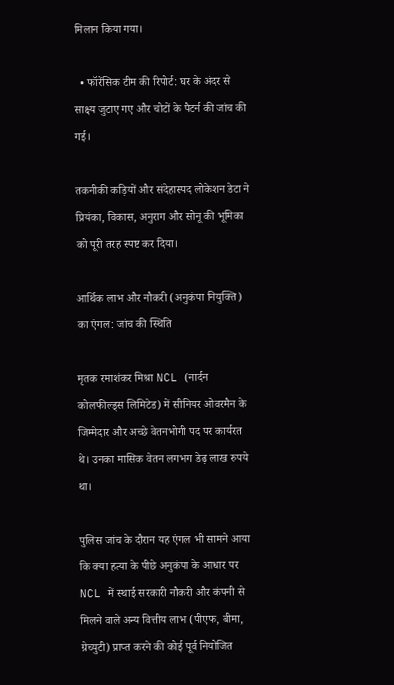मिलान किया गया।

  • फॉरेंसिक टीम की रिपोर्ट: घर के अंदर से साक्ष्य जुटाए गए और चोटों के पैटर्न की जांच की गई।

तकनीकी कड़ियों और संदेहास्पद लोकेशन डेटा ने प्रियंका, विकास, अनुराग और सोनू की भूमिका को पूरी तरह स्पष्ट कर दिया।

आर्थिक लाभ और नौकरी (अनुकंपा नियुक्ति) का एंगल: जांच की स्थिति

मृतक रमाशंकर मिश्रा NCL (नार्दन कोलफील्ड्स लिमिटेड) में सीनियर ओवरमैन के जिम्मेदार और अच्छे वेतनभोगी पद पर कार्यरत थे। उनका मासिक वेतन लगभग डेढ़ लाख रुपये था।

पुलिस जांच के दौरान यह एंगल भी सामने आया कि क्या हत्या के पीछे अनुकंपा के आधार पर NCL में स्थाई सरकारी नौकरी और कंपनी से मिलने वाले अन्य वित्तीय लाभ (पीएफ, बीमा, ग्रेच्युटी) प्राप्त करने की कोई पूर्व नियोजित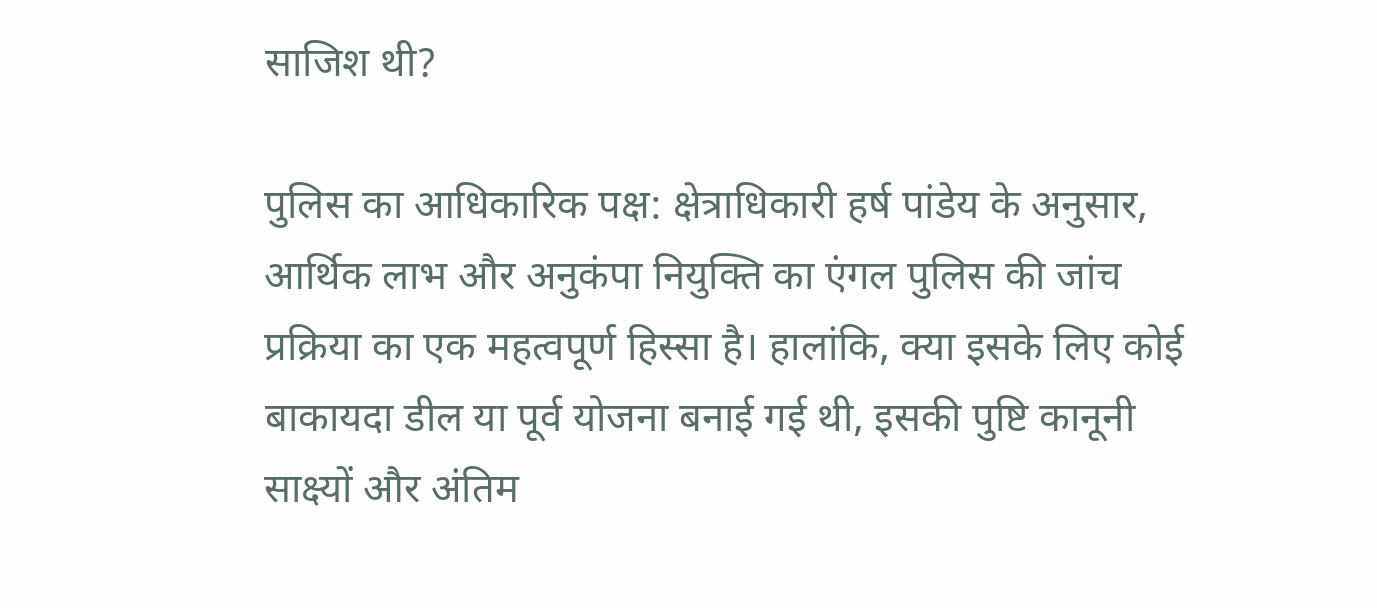साजिश थी?

पुलिस का आधिकारिक पक्ष: क्षेत्राधिकारी हर्ष पांडेय के अनुसार, आर्थिक लाभ और अनुकंपा नियुक्ति का एंगल पुलिस की जांच प्रक्रिया का एक महत्वपूर्ण हिस्सा है। हालांकि, क्या इसके लिए कोई बाकायदा डील या पूर्व योजना बनाई गई थी, इसकी पुष्टि कानूनी साक्ष्यों और अंतिम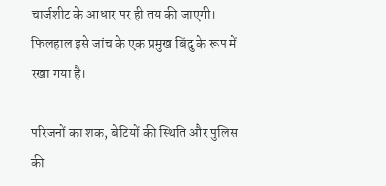चार्जशीट के आधार पर ही तय की जाएगी। फिलहाल इसे जांच के एक प्रमुख बिंदु के रूप में रखा गया है।

परिजनों का शक, बेटियों की स्थिति और पुलिस की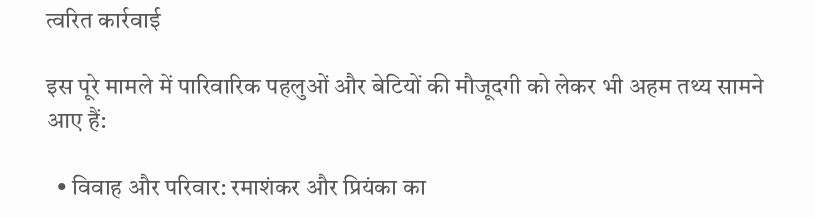त्वरित कार्रवाई

इस पूरे मामले में पारिवारिक पहलुओं और बेटियों की मौजूदगी को लेकर भी अहम तथ्य सामने आए हैं:

  • विवाह और परिवार: रमाशंकर और प्रियंका का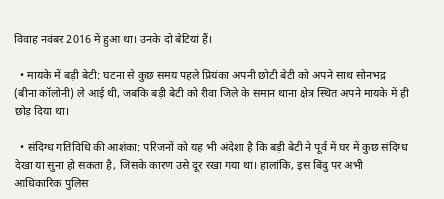विवाह नवंबर 2016 में हुआ था। उनके दो बेटियां हैं।

  • मायके में बड़ी बेटी: घटना से कुछ समय पहले प्रियंका अपनी छोटी बेटी को अपने साथ सोनभद्र (बीना कॉलोनी) ले आई थी, जबकि बड़ी बेटी को रीवा जिले के समान थाना क्षेत्र स्थित अपने मायके में ही छोड़ दिया था।

  • संदिग्ध गतिविधि की आशंका: परिजनों को यह भी अंदेशा है कि बड़ी बेटी ने पूर्व में घर में कुछ संदिग्ध देखा या सुना हो सकता है, जिसके कारण उसे दूर रखा गया था। हालांकि, इस बिंदु पर अभी आधिकारिक पुलिस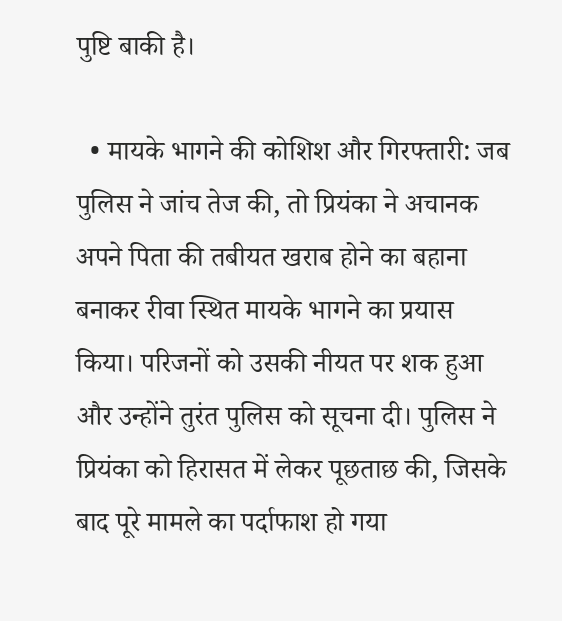पुष्टि बाकी है।

  • मायके भागने की कोशिश और गिरफ्तारी: जब पुलिस ने जांच तेज की, तो प्रियंका ने अचानक अपने पिता की तबीयत खराब होने का बहाना बनाकर रीवा स्थित मायके भागने का प्रयास किया। परिजनों को उसकी नीयत पर शक हुआ और उन्होंने तुरंत पुलिस को सूचना दी। पुलिस ने प्रियंका को हिरासत में लेकर पूछताछ की, जिसके बाद पूरे मामले का पर्दाफाश हो गया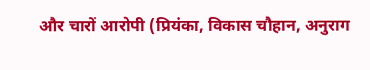और चारों आरोपी (प्रियंका, विकास चौहान, अनुराग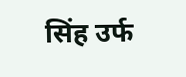सिंह उर्फ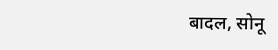बादल, सोनू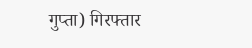गुप्ता) गिरफ्तार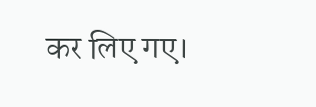कर लिए गए।